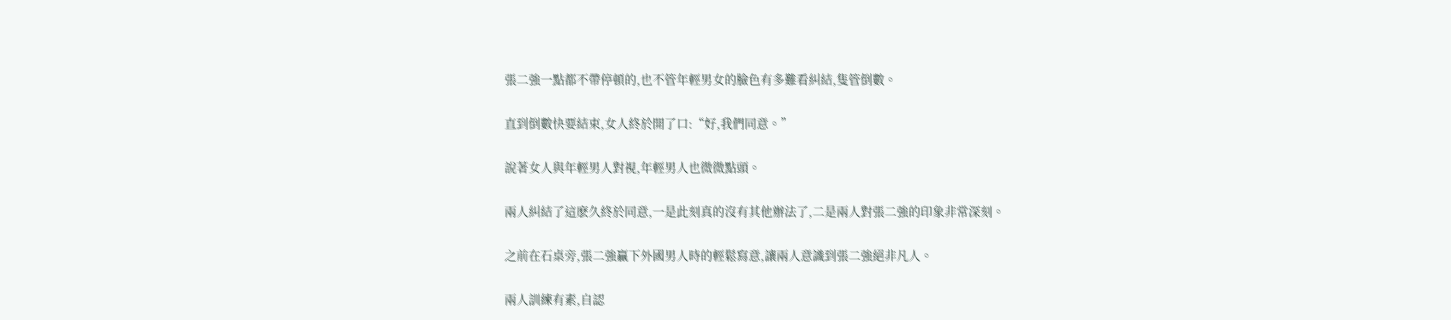張二強一點都不帶停頓的,也不管年輕男女的臉色有多難看糾結,隻管倒數。

直到倒數快要結束,女人終於開了口:“好,我們同意。”

說著女人與年輕男人對視,年輕男人也微微點頭。

兩人糾結了這麽久終於同意,一是此刻真的沒有其他辦法了,二是兩人對張二強的印象非常深刻。

之前在石桌旁,張二強贏下外國男人時的輕鬆寫意,讓兩人意識到張二強絕非凡人。

兩人訓練有素,自認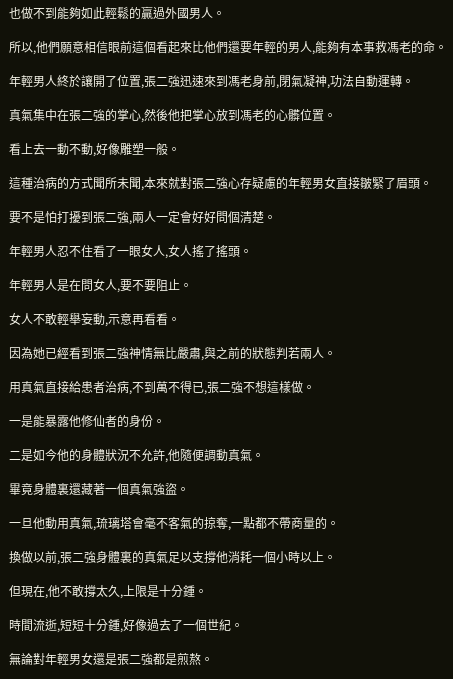也做不到能夠如此輕鬆的贏過外國男人。

所以,他們願意相信眼前這個看起來比他們還要年輕的男人,能夠有本事救馮老的命。

年輕男人終於讓開了位置,張二強迅速來到馮老身前,閉氣凝神,功法自動運轉。

真氣集中在張二強的掌心,然後他把掌心放到馮老的心髒位置。

看上去一動不動,好像雕塑一般。

這種治病的方式聞所未聞,本來就對張二強心存疑慮的年輕男女直接皺緊了眉頭。

要不是怕打擾到張二強,兩人一定會好好問個清楚。

年輕男人忍不住看了一眼女人,女人搖了搖頭。

年輕男人是在問女人,要不要阻止。

女人不敢輕舉妄動,示意再看看。

因為她已經看到張二強神情無比嚴肅,與之前的狀態判若兩人。

用真氣直接給患者治病,不到萬不得已,張二強不想這樣做。

一是能暴露他修仙者的身份。

二是如今他的身體狀況不允許,他隨便調動真氣。

畢竟身體裏還藏著一個真氣強盜。

一旦他動用真氣,琉璃塔會毫不客氣的掠奪,一點都不帶商量的。

換做以前,張二強身體裏的真氣足以支撐他消耗一個小時以上。

但現在,他不敢撐太久,上限是十分鍾。

時間流逝,短短十分鍾,好像過去了一個世紀。

無論對年輕男女還是張二強都是煎熬。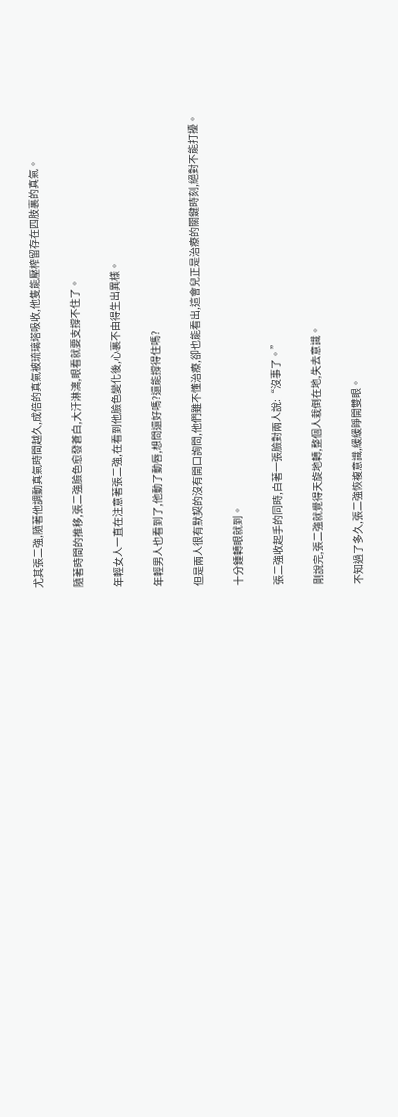尤其張二強,隨著他調動真氣時間越久,成倍的真氣被琉璃塔吸收,他隻能壓榨留存在四肢裏的真氣。

隨著時間的推移,張二強臉色愈發蒼白,大汗淋漓,眼看就要支撐不住了。

年輕女人一直在注意著張二強,在看到他臉色變化後,心裏不由得生出異樣。

年輕男人也看到了,他動了動唇,想問還好嗎?還能撐得住嗎?

但是兩人很有默契的沒有開口詢問,他們雖不懂治療,卻也能看出,這會兒正是治療的關鍵時刻,絕對不能打擾。

十分鍾轉眼就到。

張二強收起手的同時,白著一張臉對兩人說:“沒事了。”

剛說完,張二強就覺得天旋地轉,整個人栽倒在地,失去意識。

不知過了多久,張二強恢複意識,緩緩睜開雙眼。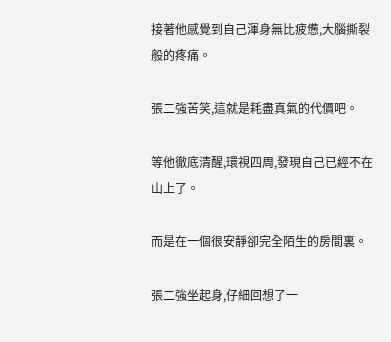接著他感覺到自己渾身無比疲憊,大腦撕裂般的疼痛。

張二強苦笑,這就是耗盡真氣的代價吧。

等他徹底清醒,環視四周,發現自己已經不在山上了。

而是在一個很安靜卻完全陌生的房間裏。

張二強坐起身,仔細回想了一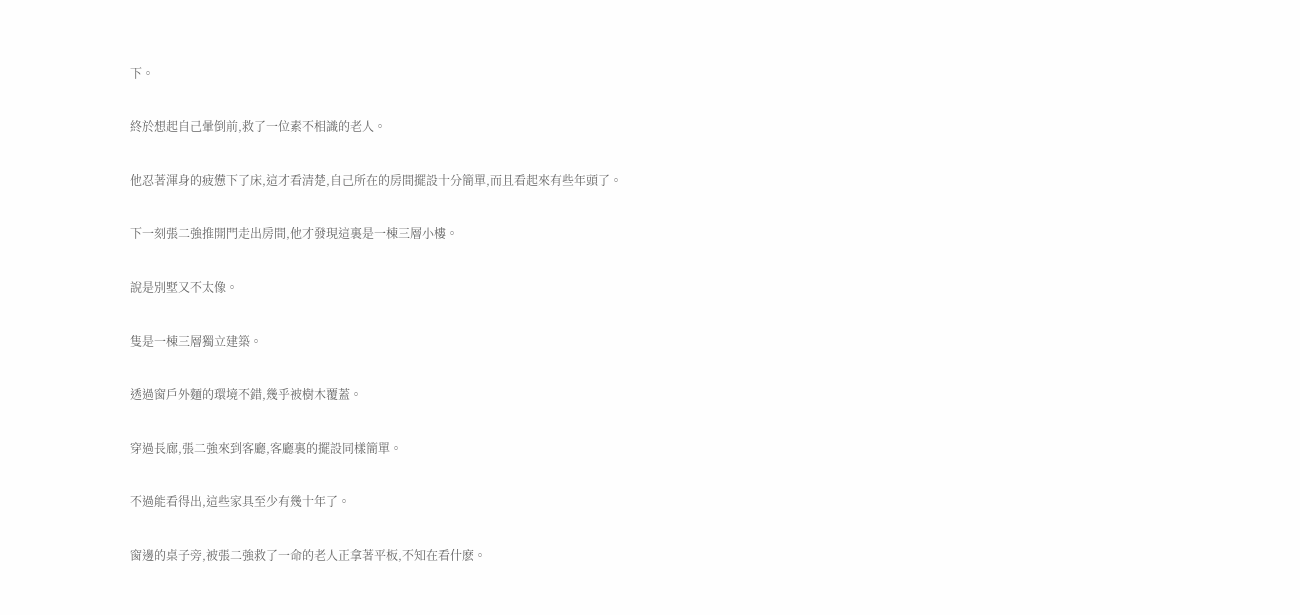下。

終於想起自己暈倒前,救了一位素不相識的老人。

他忍著渾身的疲憊下了床,這才看清楚,自己所在的房間擺設十分簡單,而且看起來有些年頭了。

下一刻張二強推開門走出房間,他才發現這裏是一棟三層小樓。

說是別墅又不太像。

隻是一棟三層獨立建築。

透過窗戶外麵的環境不錯,幾乎被樹木覆蓋。

穿過長廊,張二強來到客廳,客廳裏的擺設同樣簡單。

不過能看得出,這些家具至少有幾十年了。

窗邊的桌子旁,被張二強救了一命的老人正拿著平板,不知在看什麽。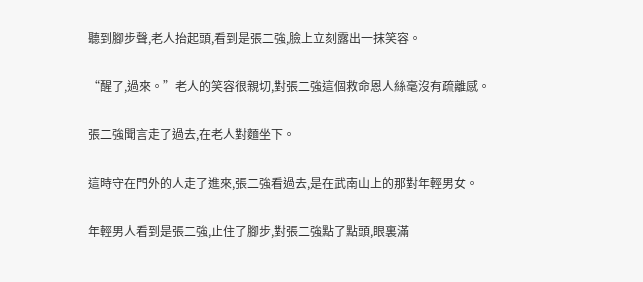聽到腳步聲,老人抬起頭,看到是張二強,臉上立刻露出一抹笑容。

“醒了,過來。”老人的笑容很親切,對張二強這個救命恩人絲毫沒有疏離感。

張二強聞言走了過去,在老人對麵坐下。

這時守在門外的人走了進來,張二強看過去,是在武南山上的那對年輕男女。

年輕男人看到是張二強,止住了腳步,對張二強點了點頭,眼裏滿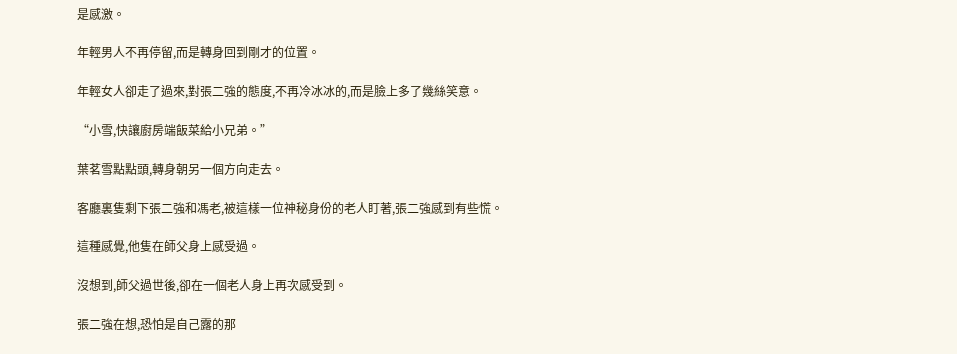是感激。

年輕男人不再停留,而是轉身回到剛才的位置。

年輕女人卻走了過來,對張二強的態度,不再冷冰冰的,而是臉上多了幾絲笑意。

“小雪,快讓廚房端飯菜給小兄弟。”

葉茗雪點點頭,轉身朝另一個方向走去。

客廳裏隻剩下張二強和馮老,被這樣一位神秘身份的老人盯著,張二強感到有些慌。

這種感覺,他隻在師父身上感受過。

沒想到,師父過世後,卻在一個老人身上再次感受到。

張二強在想,恐怕是自己露的那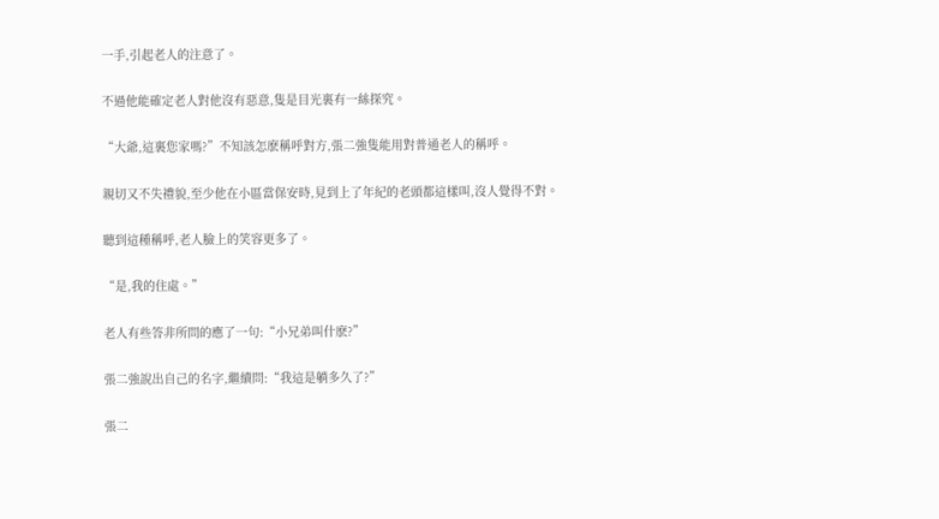一手,引起老人的注意了。

不過他能確定老人對他沒有惡意,隻是目光裏有一絲探究。

“大爺,這裏您家嗎?”不知該怎麽稱呼對方,張二強隻能用對普通老人的稱呼。

親切又不失禮貌,至少他在小區當保安時,見到上了年紀的老頭都這樣叫,沒人覺得不對。

聽到這種稱呼,老人臉上的笑容更多了。

“是,我的住處。”

老人有些答非所問的應了一句:“小兄弟叫什麽?”

張二強說出自己的名字,繼續問:“我這是躺多久了?”

張二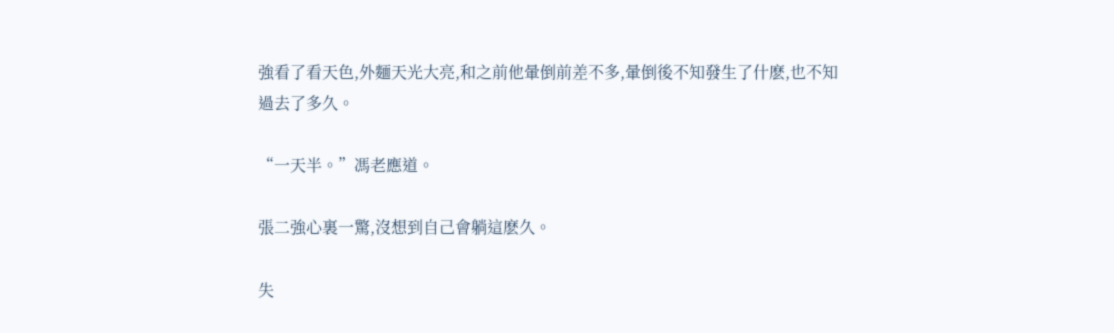強看了看天色,外麵天光大亮,和之前他暈倒前差不多,暈倒後不知發生了什麽,也不知過去了多久。

“一天半。”馮老應道。

張二強心裏一驚,沒想到自己會躺這麽久。

失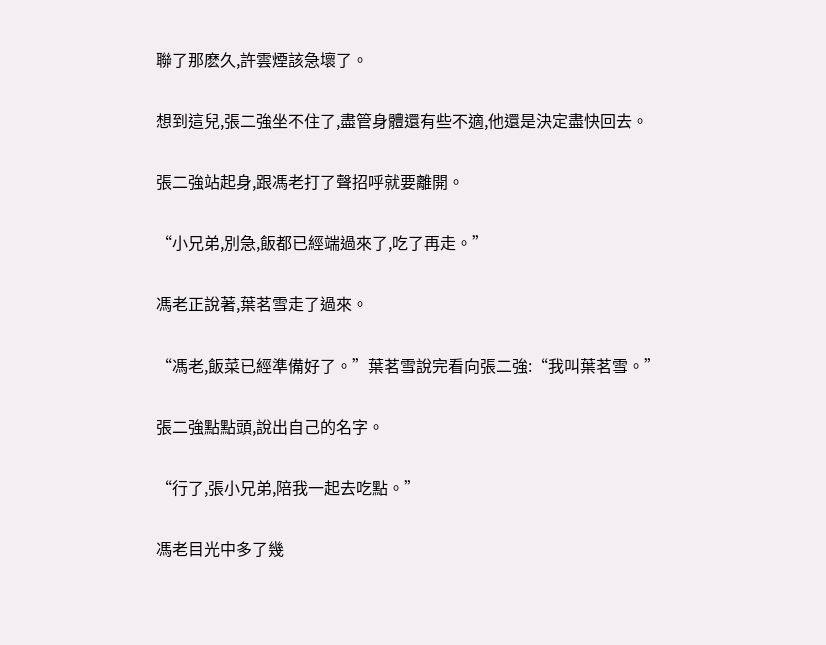聯了那麽久,許雲煙該急壞了。

想到這兒,張二強坐不住了,盡管身體還有些不適,他還是決定盡快回去。

張二強站起身,跟馮老打了聲招呼就要離開。

“小兄弟,別急,飯都已經端過來了,吃了再走。”

馮老正說著,葉茗雪走了過來。

“馮老,飯菜已經準備好了。”葉茗雪說完看向張二強:“我叫葉茗雪。”

張二強點點頭,說出自己的名字。

“行了,張小兄弟,陪我一起去吃點。”

馮老目光中多了幾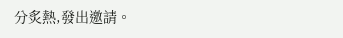分炙熱,發出邀請。